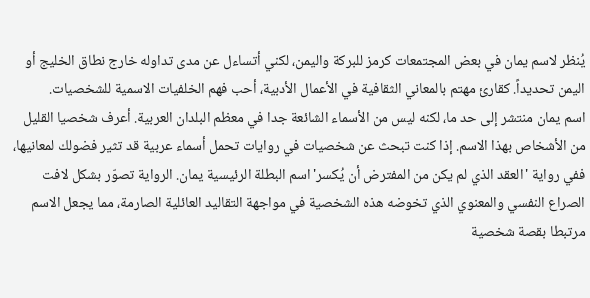يُنظر لاسم يمان في بعض المجتمعات كرمز للبركة واليمن، لكني أتساءل عن مدى تداوله خارج نطاق الخليج أو اليمن تحديداً. كقارئ مهتم بالمعاني الثقافية في الأعمال الأدبية، أحب فهم الخلفيات الاسمية للشخصيات.
اسم يمان منتشر إلى حد ما، لكنه ليس من الأسماء الشائعة جدا في معظم البلدان العربية. أعرف شخصيا القليل من الأشخاص بهذا الاسم. إذا كنت تبحث عن شخصيات في روايات تحمل أسماء عربية قد تثير فضولك لمعانيها، ففي رواية 'العقد الذي لم يكن من المفترض أن يُكسر' اسم البطلة الرئيسية يمان. الرواية تصوّر بشكل لافت الصراع النفسي والمعنوي الذي تخوضه هذه الشخصية في مواجهة التقاليد العائلية الصارمة، مما يجعل الاسم مرتبطا بقصة شخصية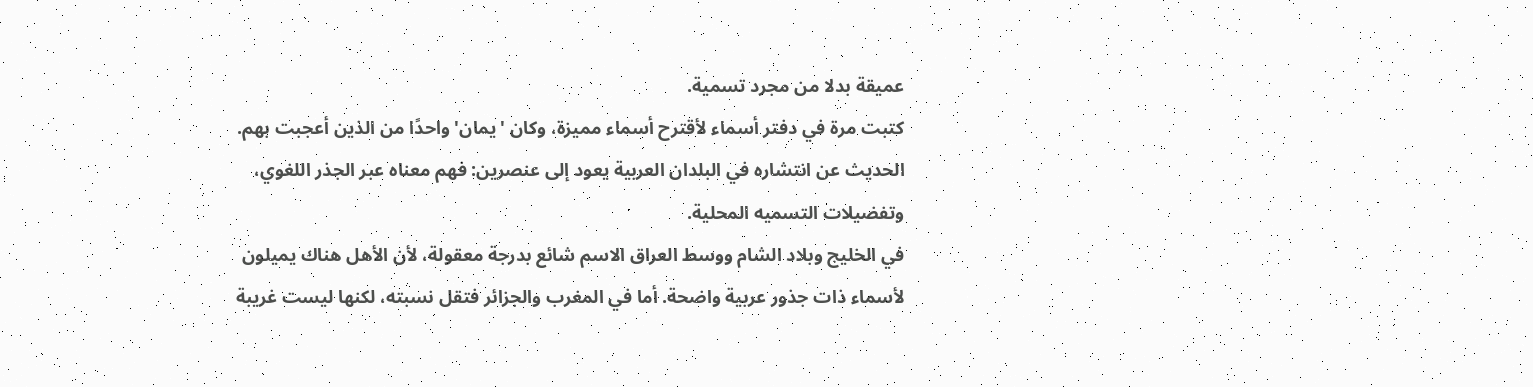عميقة بدلا من مجرد تسمية.
كتبت مرة في دفتر أسماء لأقترح أسماء مميزة، وكان 'يمان' واحدًا من الذين أعجبت بهم. الحديث عن انتشاره في البلدان العربية يعود إلى عنصرين: فهم معناه عبر الجذر اللغوي، وتفضيلات التسميه المحلية.
في الخليج وبلاد الشام ووسط العراق الاسم شائع بدرجة معقولة، لأن الأهل هناك يميلون لأسماء ذات جذور عربية واضحة. أما في المغرب والجزائر فتقل نسبته، لكنها ليست غريبة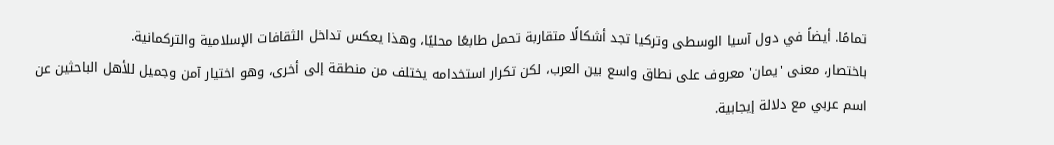تمامًا. أيضاً في دول آسيا الوسطى وتركيا تجد أشكالًا متقاربة تحمل طابعًا محليًا، وهذا يعكس تداخل الثقافات الإسلامية والتركمانية.
باختصار، معنى 'يمان' معروف على نطاق واسع بين العرب، لكن تكرار استخدامه يختلف من منطقة إلى أخرى، وهو اختيار آمن وجميل للأهل الباحثين عن اسم عربي مع دلالة إيجابية.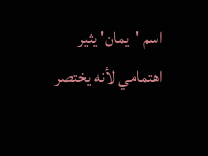اسم 'يمان' يثير اهتمامي لأنه يختصر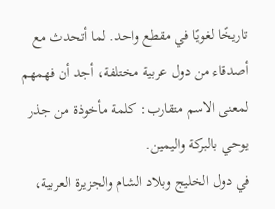تاريخًا لغويًا في مقطع واحد. لما أتحدث مع أصدقاء من دول عربية مختلفة، أجد أن فهمهم لمعنى الاسم متقارب: كلمة مأخوذة من جذر يوحي بالبركة واليمين.
في دول الخليج وبلاد الشام والجزيرة العربية،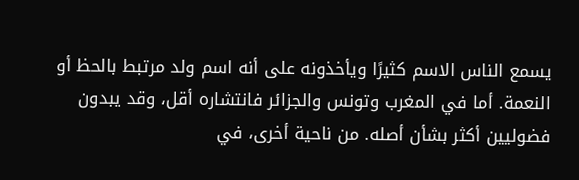يسمع الناس الاسم كثيرًا ويأخذونه على أنه اسم ولد مرتبط بالحظ أو النعمة. أما في المغرب وتونس والجزائر فانتشاره أقل، وقد يبدون فضوليين أكثر بشأن أصله. من ناحية أخرى، في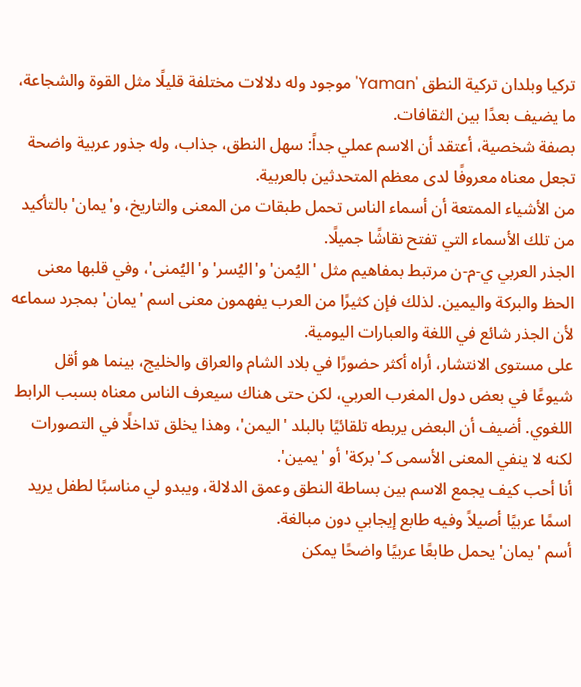تركيا وبلدان تركية النطق 'Yaman' موجود وله دلالات مختلفة قليلًا مثل القوة والشجاعة، ما يضيف بعدًا بين الثقافات.
بصفة شخصية، أعتقد أن الاسم عملي جداً: سهل النطق، جذاب، وله جذور عربية واضحة تجعل معناه معروفًا لدى معظم المتحدثين بالعربية.
من الأشياء الممتعة أن أسماء الناس تحمل طبقات من المعنى والتاريخ، و'يمان' بالتأكيد من تلك الأسماء التي تفتح نقاشًا جميلًا.
الجذر العربي ي-م-ن مرتبط بمفاهيم مثل 'اليُمن' و'اليُسر' و'اليُمنى'، وفي قلبها معنى الحظ والبركة واليمين. لذلك فإن كثيرًا من العرب يفهمون معنى اسم 'يمان' بمجرد سماعه لأن الجذر شائع في اللغة والعبارات اليومية.
على مستوى الانتشار، أراه أكثر حضورًا في بلاد الشام والعراق والخليج، بينما هو أقل شيوعًا في بعض دول المغرب العربي، لكن حتى هناك سيعرف الناس معناه بسبب الرابط اللغوي. أضيف أن البعض يربطه تلقائيًا بالبلد 'اليمن'، وهذا يخلق تداخلًا في التصورات لكنه لا ينفي المعنى الأسمى كـ'بركة' أو 'يمين'.
أنا أحب كيف يجمع الاسم بين بساطة النطق وعمق الدلالة، ويبدو لي مناسبًا لطفل يريد اسمًا عربيًا أصيلاً وفيه طابع إيجابي دون مبالغة.
أسم 'يمان' يحمل طابعًا عربيًا واضحًا يمكن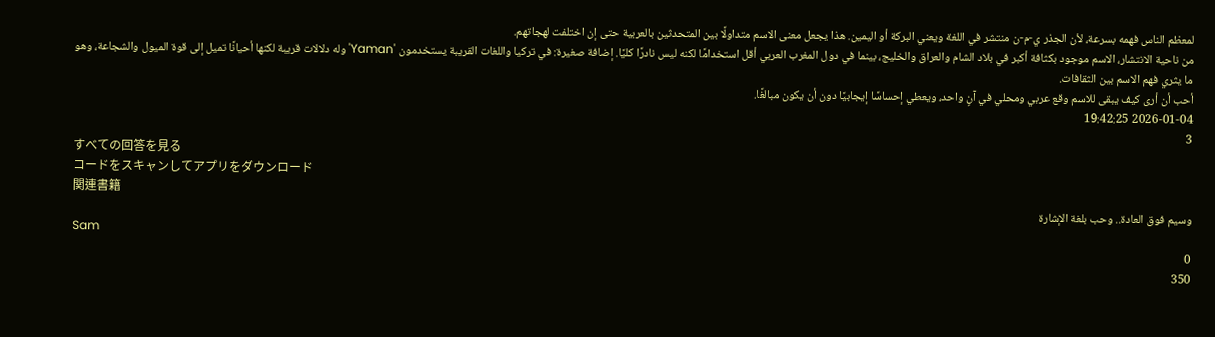لمعظم الناس فهمه بسرعة، لأن الجذر ي-م-ن منتشر في اللغة ويعني البركة أو اليمين. هذا يجعل معنى الاسم متداولًا بين المتحدثين بالعربية حتى إن اختلفت لهجاتهم.
من ناحية الانتشار، الاسم موجود بكثافة أكبر في بلاد الشام والعراق والخليج، بينما في دول المغرب العربي أقل استخدامًا لكنه ليس نادرًا كليًا. إضافة صغيرة: في تركيا واللغات القريبة يستخدمون 'Yaman' وله دلالات قريبة لكنها أحيانًا تميل إلى قوة الميول والشجاعة، وهو ما يثري فهم الاسم بين الثقافات.
أحب أن أرى كيف يبقى للاسم وقع عربي ومحلي في آنٍ واحد، ويعطي إحساسًا إيجابيًا دون أن يكون مبالغًا.
2026-01-04 19:42:25
3
すべての回答を見る
コードをスキャンしてアプリをダウンロード
関連書籍
وسيم فوق العادة.. وحب بلغة الإشارة
Sam
0
350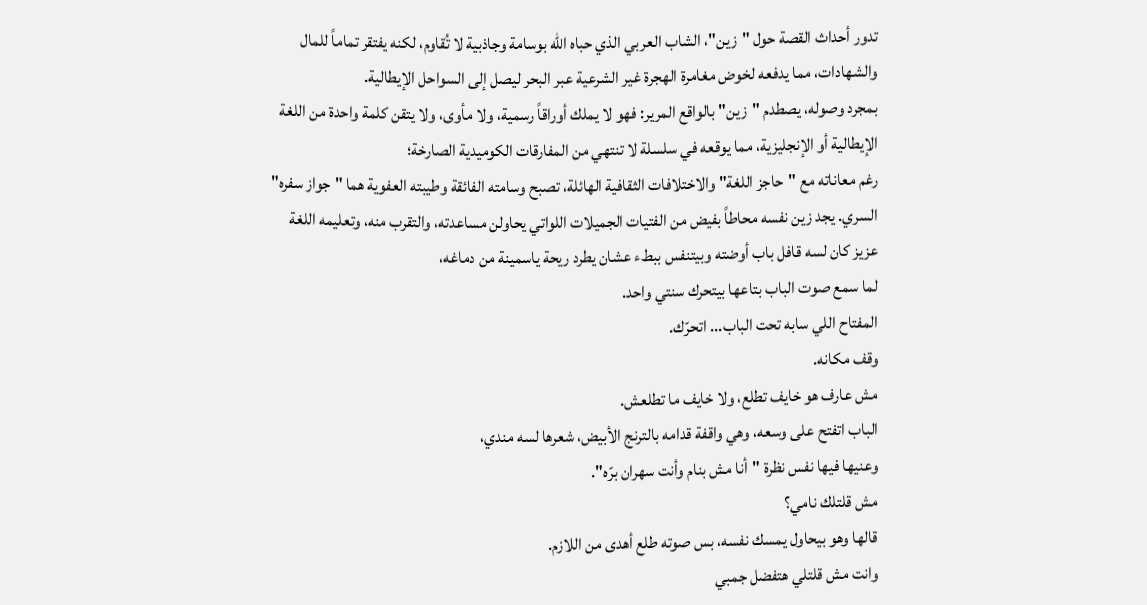تدور أحداث القصة حول "زين"، الشاب العربي الذي حباه الله بوسامة وجاذبية لا تُقاوم، لكنه يفتقر تماماً للمال والشهادات، مما يدفعه لخوض مغامرة الهجرة غير الشرعية عبر البحر ليصل إلى السواحل الإيطالية.
بمجرد وصوله، يصطدم "زين" بالواقع المرير: فهو لا يملك أوراقاً رسمية، ولا مأوى، ولا يتقن كلمة واحدة من اللغة الإيطالية أو الإنجليزية، مما يوقعه في سلسلة لا تنتهي من المفارقات الكوميدية الصارخة؛
رغم معاناته مع "حاجز اللغة" والاختلافات الثقافية الهائلة، تصبح وسامته الفائقة وطيبته العفوية هما "جواز سفره" السري. يجد زين نفسه محاطاً بفيض من الفتيات الجميلات اللواتي يحاولن مساعدته، والتقرب منه، وتعليمه اللغة
عزيز كان لسه قافل باب أوضته وبيتنفس ببطء عشان يطرد ريحة ياسمينة من دماغه،
لما سمع صوت الباب بتاعها بيتحرك سنتي واحد.
المفتاح اللي سابه تحت الباب... اتحرّك.
وقف مكانه.
مش عارف هو خايف تطلع، ولا خايف ما تطلعش.
الباب اتفتح على وسعه، وهي واقفة قدامه بالترنج الأبيض، شعرها لسه مندي،
وعنيها فيها نفس نظرة "أنا مش بنام وأنت سهران برّه".
مش قلتلك نامي؟
قالها وهو بيحاول يمسك نفسه، بس صوته طلع أهدى من اللازم.
وانت مش قلتلي هتفضل جمبي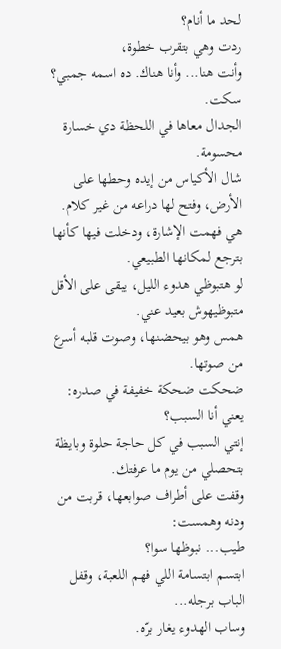لحد ما أنام؟
ردت وهي بتقرب خطوة،
وأنت هنا... وأنا هناك. ده اسمه جمبي؟
سكت.
الجدال معاها في اللحظة دي خسارة محسومة.
شال الأكياس من إيده وحطها على الأرض، وفتح لها دراعه من غير كلام.
هي فهمت الإشارة، ودخلت فيها كأنها بترجع لمكانها الطبيعي.
لو هتبوظي هدوء الليل، يبقى على الأقل متبوظيهوش بعيد عني.
همس وهو بيحضنها، وصوت قلبه أسرع من صوتها.
ضحكت ضحكة خفيفة في صدره:
يعني أنا السبب؟
إنتي السبب في كل حاجة حلوة وبايظة بتحصلي من يوم ما عرفتك.
وقفت على أطراف صوابعها، قربت من ودنه وهمست:
طيب... نبوظها سوا؟
ابتسم ابتسامة اللي فهم اللعبة، وقفل الباب برجله...
وساب الهدوء يغار برّه.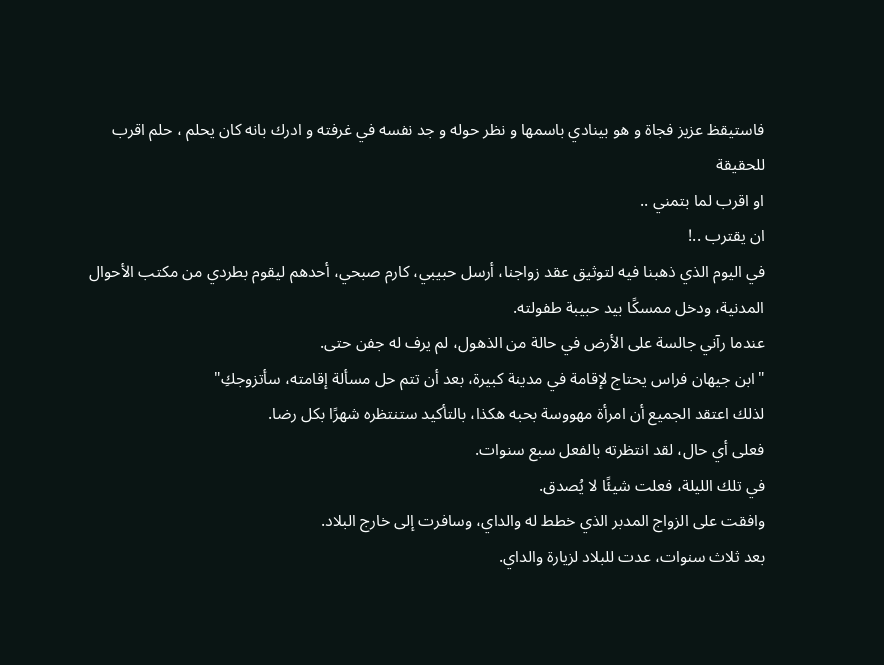فاستيقظ عزيز فجاة و هو بينادي باسمها و نظر حوله و جد نفسه في غرفته و ادرك بانه كان يحلم ، حلم اقرب للحقيقة
او اقرب لما بتمني ..
ان يقترب ..!
في اليوم الذي ذهبنا فيه لتوثيق عقد زواجنا، أرسل حبيبي، كارم صبحي، أحدهم ليقوم بطردي من مكتب الأحوال المدنية، ودخل ممسكًا بيد حبيبة طفولته.
عندما رآني جالسة على الأرض في حالة من الذهول، لم يرف له جفن حتى.
"ابن جيهان فراس يحتاج لإقامة في مدينة كبيرة، بعد أن تتم حل مسألة إقامته، سأتزوجكِ"
لذلك اعتقد الجميع أن امرأة مهووسة بحبه هكذا، بالتأكيد ستنتظره شهرًا بكل رضا.
فعلى أي حال، لقد انتظرته بالفعل سبع سنوات.
في تلك الليلة، فعلت شيئًا لا يُصدق.
وافقت على الزواج المدبر الذي خطط له والداي، وسافرت إلى خارج البلاد.
بعد ثلاث سنوات، عدت للبلاد لزيارة والداي.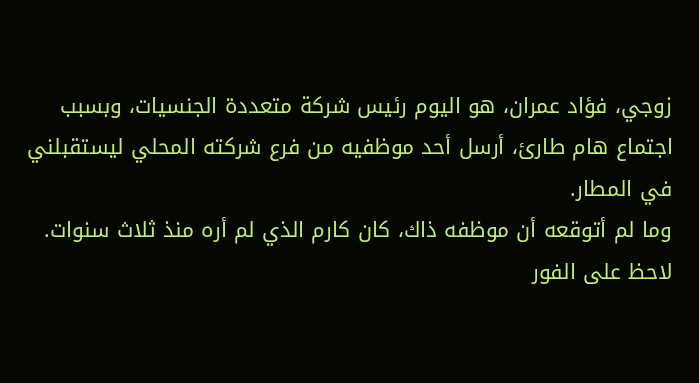زوجي، فؤاد عمران، هو اليوم رئيس شركة متعددة الجنسيات، وبسبب اجتماع هام طارئ، أرسل أحد موظفيه من فرع شركته المحلي ليستقبلني في المطار.
وما لم أتوقعه أن موظفه ذاك، كان كارم الذي لم أره منذ ثلاث سنوات.
لاحظ على الفور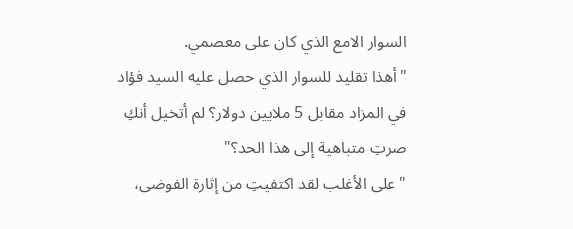السوار الامع الذي كان على معصمي.
"أهذا تقليد للسوار الذي حصل عليه السيد فؤاد في المزاد مقابل 5 ملايين دولار؟ لم أتخيل أنكِ صرتِ متباهية إلى هذا الحد؟"
"على الأغلب لقد اكتفيتِ من إثارة الفوضى،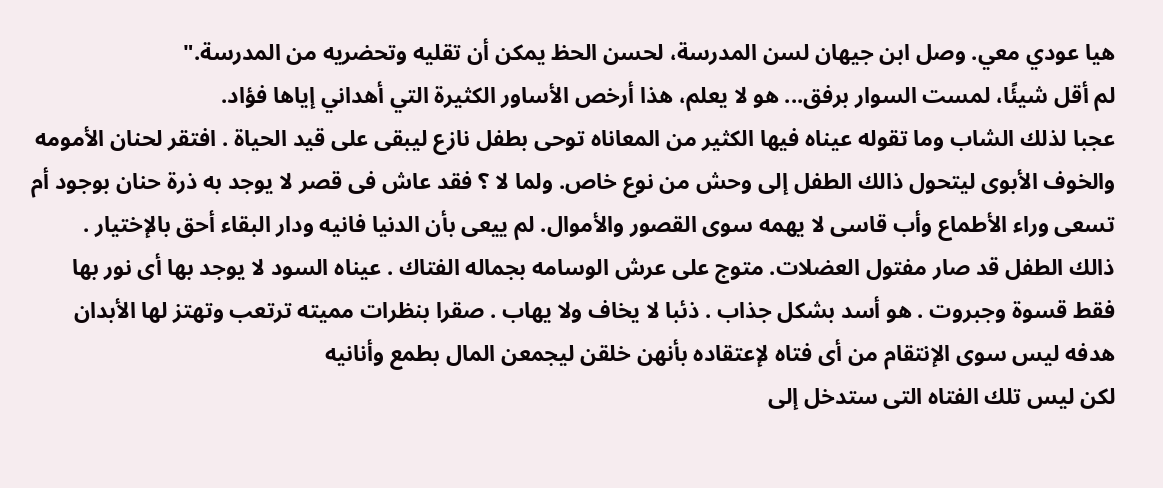هيا عودي معي. وصل ابن جيهان لسن المدرسة، لحسن الحظ يمكن أن تقليه وتحضريه من المدرسة."
لم أقل شيئًا، لمست السوار برفق... هو لا يعلم، هذا أرخص الأساور الكثيرة التي أهداني إياها فؤاد.
عجبا لذلك الشاب وما تقوله عيناه فيها الكثير من المعاناه توحى بطفل نازع ليبقى على قيد الحياة . افتقر لحنان الأمومه والخوف الأبوى ليتحول ذالك الطفل إلى وحش من نوع خاص. ولما لا ؟ فقد عاش فى قصر لا يوجد به ذرة حنان بوجود أم تسعى وراء الأطماع وأب قاسى لا يهمه سوى القصور والأموال. لم ييعى بأن الدنيا فانيه ودار البقاء أحق بالإختيار .
ذالك الطفل قد صار مفتول العضلات. متوج على عرش الوسامه بجماله الفتاك . عيناه السود لا يوجد بها أى نور بها فقط قسوة وجبروت . هو أسد بشكل جذاب . ذئبا لا يخاف ولا يهاب . صقرا بنظرات مميته ترتعب وتهتز لها الأبدان
هدفه ليس سوى الإنتقام من أى فتاه لإعتقاده بأنهن خلقن ليجمعن المال بطمع وأنانيه
لكن ليس تلك الفتاه التى ستدخل إلى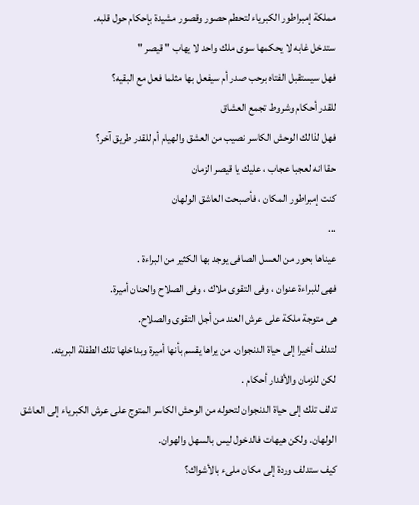مملكة إمبراطور الكبرياء لتحطم حصور وقصور مشيدة بإحكام حول قلبه.
ستدخل غابه لا يحكمها سوى ملك واحد لا يهاب " قيصر "
فهل سيستقبل الفتاه برحب صدر أم سيفعل بها مثلما فعل مع البقيه؟
للقدر أحكام وشروط تجمع العشاق
فهل لذالك الوحش الكاسر نصيب من العشق والهيام أم للقدر طريق آخر؟
حقا انه لعجبا عجاب ، عليك يا قيصر الزمان
كنت إمبراطور المكان ، فأصبحت العاشق الولهان
...
عيناها بحور من العسل الصافى يوجد بها الكثير من البراءة .
فهى للبراءة عنوان ، وفى التقوى ملاك ، وفى الصلاح والحنان أميرة.
هى متوجة ملكة على عرش العند من أجل التقوى والصلاح.
لتدلف أخيرا إلى حياة الدنجوان. من يراها يقسم بأنها أميرة وبداخلها تلك الطفلة البريئه.
لكن للزمان والأقدار أحكام .
تدلف تلك إلى حياة الدنجوان لتحوله من الوحش الكاسر المتوج على عرش الكبرياء إلى العاشق الولهان. ولكن هيهات فالدخول ليس بالسهل والهوان.
كيف ستدلف وردة إلى مكان ملىء بالأشواك؟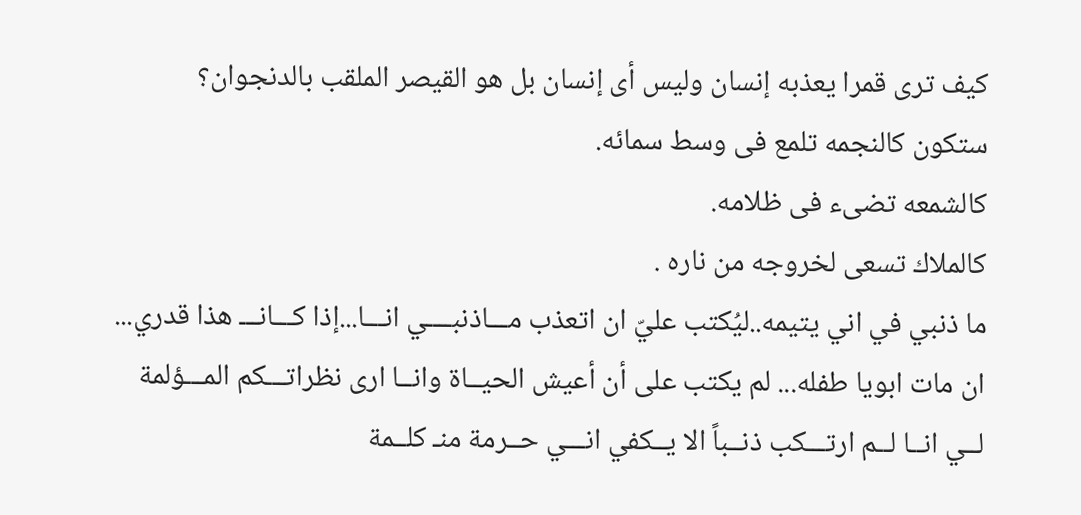كيف ترى قمرا يعذبه إنسان وليس أى إنسان بل هو القيصر الملقب بالدنجوان؟
ستكون كالنجمه تلمع فى وسط سمائه.
كالشمعه تضىء فى ظلامه.
كالملاك تسعى لخروجه من ناره .
ما ذنبي في اني يتيمه..ليُكتب عليّ ان اتعذب مـــاذنبــــي انـــا...إذا كـــانـــ هذا قدري... ان مات ابويا طفله... لم يكتب على أن أعيش الحيــاة وانــا ارى نظراتـــكم المـــؤلمة لــي انــا لــم ارتـــكب ذنــباً الا يــكفي انـــي حــرمة منـ كلــمة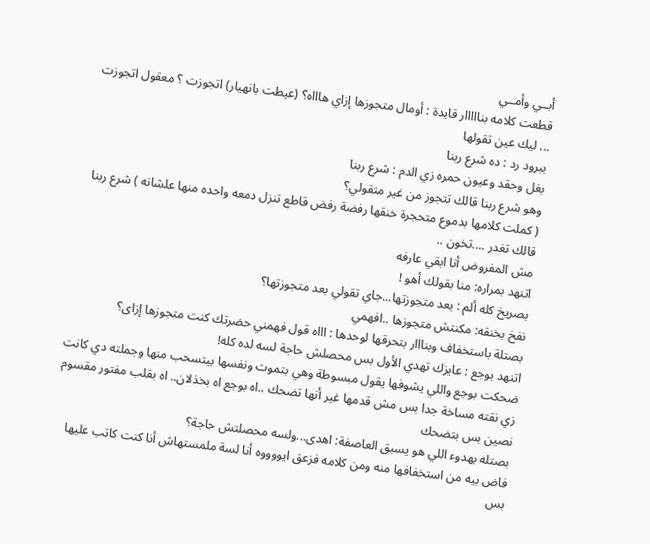أبــي وأمــي
قطعت كلامه بنااااار قايدة : أومال متجوزها إزاي هاااه؟ (عيطت بانهيار) اتجوزت ؟ معقول اتجوزت ... ليك عين تقولها
ببرود رد : ده شرع ربنا
بغل وحقد وعيون حمره زي الدم : شرع ربنا
وهو شرع ربنا قالك تتجوز من غير متقولي؟
( كملت كلامها بدموع متحجرة خنقها رفضة رفض قاطع تنزل دمعه واحده منها علشانه ) شرع ربنا قالك تغدر ....تخون ..
مش المفروض أنا ابقي عارفه
اتنهد بمراره: منا بقولك أهو !
بصريخ كله ألم : بعد متجوزتها...جاي تقولي بعد متجوزتها؟
نفخ بخنقه: مكنتش متجوزها ..افهمي
بصتلة باستخفاف وبنااار بتحرقها لوحدها : اااه قول فهمني حضرتك كنت متجوزها إزاى؟
اتنهد بوجع : عايزك تهدي الأول بس محصلش حاجة لسه لده كله!
ضحكت بوجع واللي يشوفها يقول مبسوطة وهي بتموت ونفسها بيتسحب منها وجملته دي كانت زي نقته مساخة جدا بس مش قدمها غير أنها تضحك ..اه بوجع اه بخذلان.. اه بقلب مفتور مقسوم نصين بس بتضحك
بصتله بهدوء اللي هو يسبق العاصفة: اهدى...ولسه محصلتش حاجة؟
فاض بيه من استخفافها منه ومن كلامه فزعق ايووووه أنا لسة ملمستهاش أنا كنت كاتب عليها بس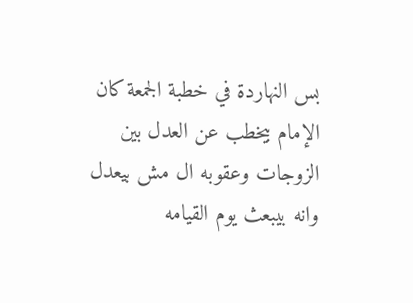بس النهاردة في خطبة الجمعة كان الإمام بيخطب عن العدل بين الزوجات وعقوبه ال مش بيعدل وانه بيبعث يوم القيامه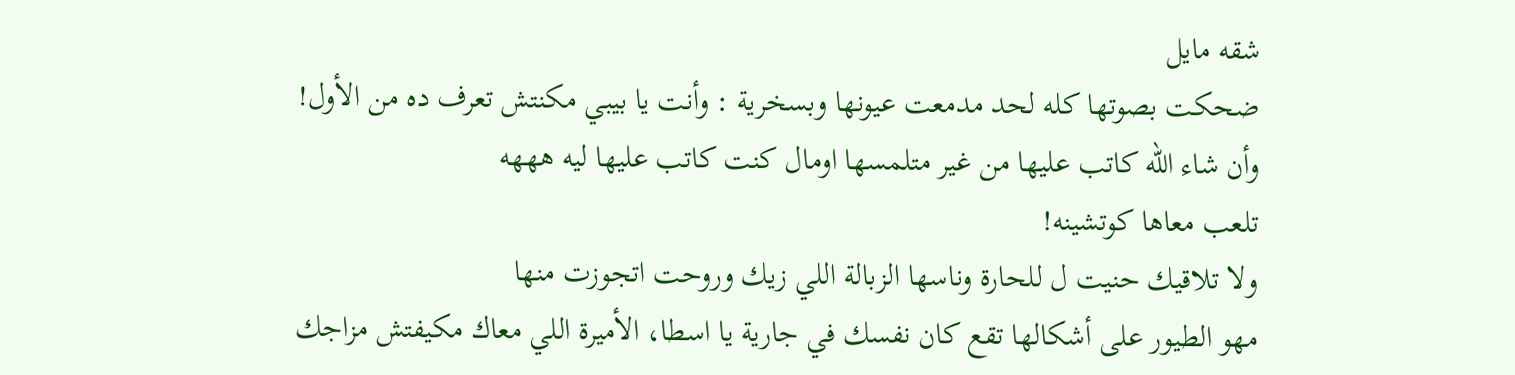شقه مايل
ضحكت بصوتها كله لحد مدمعت عيونها وبسخرية : وأنت يا بيبي مكنتش تعرف ده من الأول!
وأن شاء الله كاتب عليها من غير متلمسها اومال كنت كاتب عليها ليه هههه
تلعب معاها كوتشينه!
ولا تلاقيك حنيت ل للحارة وناسها الزبالة اللي زيك وروحت اتجوزت منها
مهو الطيور على أشكالها تقع كان نفسك في جارية يا اسطا، الأميرة اللي معاك مكيفتش مزاجك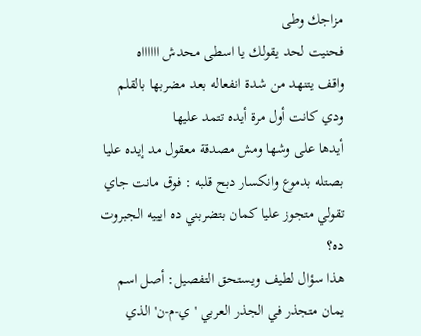مزاجك وطى
فحنيت لحد يقولك يا اسطى محدش ااااااه
واقف يتنهد من شدة انفعاله بعد مضربها بالقلم ودي كانت أول مرة أيده تتمد عليها
أيدها على وشها ومش مصدقة معقول مد إيده عليا بصتله بدموع وانكسار دبح قلبه : فوق مانت جاي تقولي متجوز عليا كمان بتضربني ده ايييه الجبروت ده؟
هذا سؤال لطيف ويستحق التفصيل: أصل اسم يمان متجذر في الجذر العربي 'ي-م-ن' الذي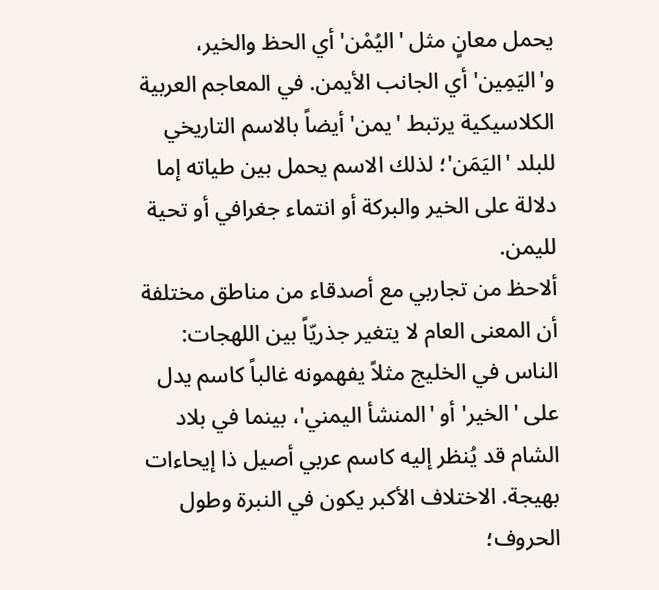يحمل معانٍ مثل 'اليُمْن' أي الحظ والخير، و'اليَمِين' أي الجانب الأيمن. في المعاجم العربية الكلاسيكية يرتبط 'يمن' أيضاً بالاسم التاريخي للبلد 'اليَمَن'؛ لذلك الاسم يحمل بين طياته إما دلالة على الخير والبركة أو انتماء جغرافي أو تحية لليمن.
ألاحظ من تجاربي مع أصدقاء من مناطق مختلفة أن المعنى العام لا يتغير جذريّاً بين اللهجات: الناس في الخليج مثلاً يفهمونه غالباً كاسم يدل على 'الخير' أو 'المنشأ اليمني'، بينما في بلاد الشام قد يُنظر إليه كاسم عربي أصيل ذا إيحاءات بهيجة. الاختلاف الأكبر يكون في النبرة وطول الحروف؛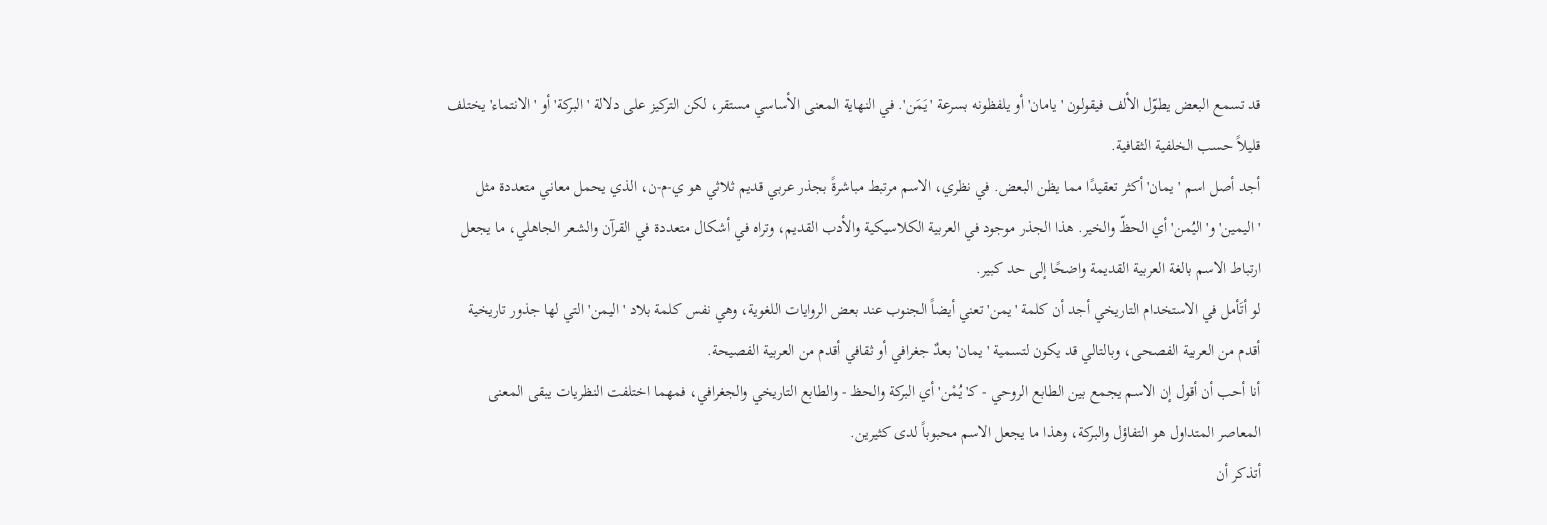قد تسمع البعض يطوّل الألف فيقولون 'يامان' أو يلفظونه بسرعة 'يَمَن'. في النهاية المعنى الأساسي مستقر، لكن التركيز على دلالة 'البركة' أو 'الانتماء' يختلف قليلاً حسب الخلفية الثقافية.
أجد أصل اسم 'يمان' أكثر تعقيدًا مما يظن البعض. في نظري، الاسم مرتبط مباشرةً بجذر عربي قديم ثلاثي هو ي-م-ن، الذي يحمل معاني متعددة مثل 'اليمين' و'اليُمن' أي الحظّ والخير. هذا الجذر موجود في العربية الكلاسيكية والأدب القديم، وتراه في أشكال متعددة في القرآن والشعر الجاهلي، ما يجعل ارتباط الاسم بالغة العربية القديمة واضحًا إلى حد كبير.
لو أتَأمل في الاستخدام التاريخي أجد أن كلمة 'يمن' تعني أيضاً الجنوب عند بعض الروايات اللغوية، وهي نفس كلمة بلاد 'اليمن' التي لها جذور تاريخية أقدم من العربية الفصحى، وبالتالي قد يكون لتسمية 'يمان' بعدٌ جغرافي أو ثقافي أقدم من العربية الفصيحة.
أنا أحب أن أقول إن الاسم يجمع بين الطابع الروحي - كـ'يُمْن' أي البركة والحظ - والطابع التاريخي والجغرافي، فمهما اختلفت النظريات يبقى المعنى المعاصر المتداول هو التفاؤل والبركة، وهذا ما يجعل الاسم محبوباً لدى كثيرين.
أتذكر أن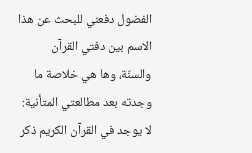الفضول دفعني للبحث عن هذا الاسم بين دفتي القرآن والسنّة، وها هي خلاصة ما وجدته بعد مطالعتي المتأنية: لا يوجد في القرآن الكريم ذكر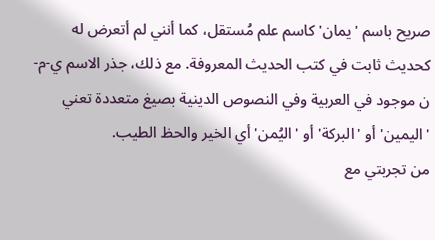صريح باسم 'يمان' كاسم علم مُستقل، كما أنني لم أتعرض له كحديث ثابت في كتب الحديث المعروفة. مع ذلك، جذر الاسم ي-م-ن موجود في العربية وفي النصوص الدينية بصيغ متعددة تعني 'اليمين' أو 'البركة' أو 'اليُمن' أي الخير والحظ الطيب.
من تجربتي مع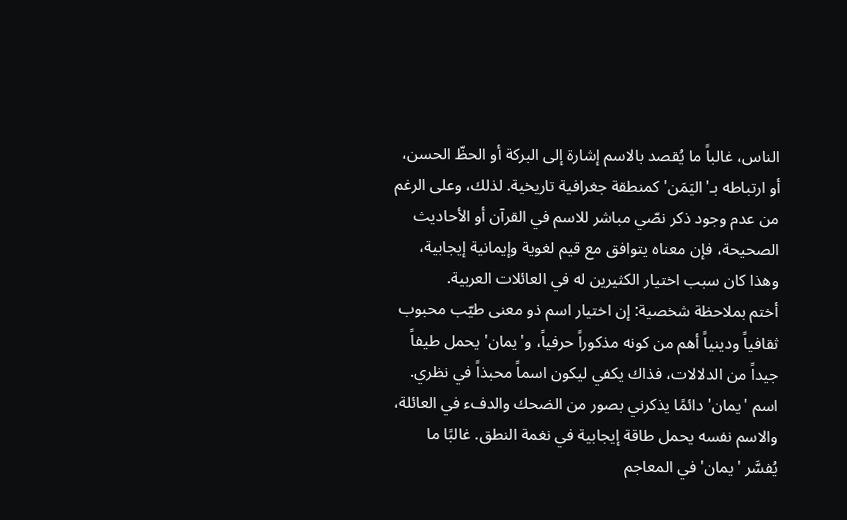الناس، غالباً ما يُقصد بالاسم إشارة إلى البركة أو الحظّ الحسن، أو ارتباطه بـ'اليَمَن' كمنطقة جغرافية تاريخية. لذلك، وعلى الرغم من عدم وجود ذكر نصّي مباشر للاسم في القرآن أو الأحاديث الصحيحة، فإن معناه يتوافق مع قيم لغوية وإيمانية إيجابية، وهذا كان سبب اختيار الكثيرين له في العائلات العربية.
أختم بملاحظة شخصية: إن اختيار اسم ذو معنى طيّب محبوب ثقافياً ودينياً أهم من كونه مذكوراً حرفياً، و'يمان' يحمل طيفاً جيداً من الدلالات، فذاك يكفي ليكون اسماً محبذاً في نظري.
اسم 'يمان' دائمًا يذكرني بصور من الضحك والدفء في العائلة، والاسم نفسه يحمل طاقة إيجابية في نغمة النطق. غالبًا ما يُفسَّر 'يمان' في المعاجم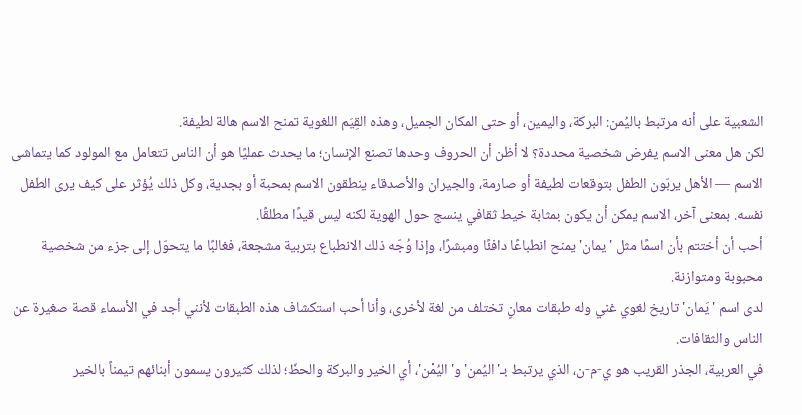الشعبية على أنه مرتبط باليُمن: البركة، واليمين، أو حتى المكان الجميل، وهذه القِيَم اللغوية تمنح الاسم هالة لطيفة.
لكن هل معنى الاسم يفرض شخصية محددة؟ لا أظن أن الحروف وحدها تصنع الإنسان؛ ما يحدث عمليًا هو أن الناس تتعامل مع المولود كما يتماشى الاسم — الأهل يربّون الطفل بتوقعات لطيفة أو صارمة، والجيران والأصدقاء ينطقون الاسم بمحبة أو بجدية، وكل ذلك يُؤثر على كيف يرى الطفل نفسه. بمعنى آخر، الاسم يمكن أن يكون بمثابة خيط ثقافي ينسج حول الهوية لكنه ليس قيدًا مطلقًا.
أحب أن أختتم بأن اسمًا مثل 'يمان' يمنح انطباعًا دافئًا ومبشرًا، وإذا وُجّه ذلك الانطباع بتربية مشجعة، فغالبًا ما يتحوّل إلى جزء من شخصية محبوبة ومتوازنة.
لدى اسم 'يَمان' تاريخ لغوي غني وله طبقات معانٍ تختلف من لغة لأخرى، وأنا أحب استكشاف هذه الطبقات لأنني أجد في الأسماء قصة صغيرة عن الناس والثقافات.
في العربية، الجذر القريب هو ي-م-ن، الذي يرتبط بـ'اليُمن' و'اليُمْن'، أي الخير والبركة والحظّ؛ لذلك كثيرون يسمون أبنائهم تيمناً بالخير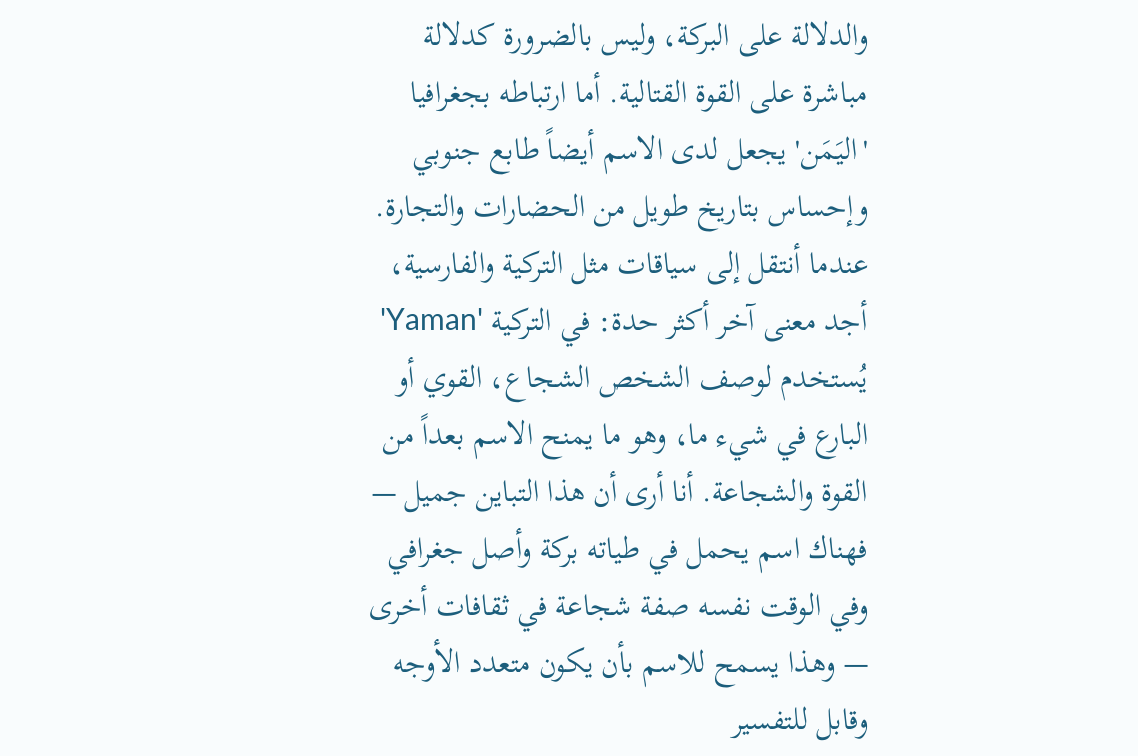والدلالة على البركة، وليس بالضرورة كدلالة مباشرة على القوة القتالية. أما ارتباطه بجغرافيا 'اليَمَن' يجعل لدى الاسم أيضاً طابع جنوبي وإحساس بتاريخ طويل من الحضارات والتجارة.
عندما أنتقل إلى سياقات مثل التركية والفارسية، أجد معنى آخر أكثر حدة: في التركية 'Yaman' يُستخدم لوصف الشخص الشجاع، القوي أو البارع في شيء ما، وهو ما يمنح الاسم بعداً من القوة والشجاعة. أنا أرى أن هذا التباين جميل — فهناك اسم يحمل في طياته بركة وأصل جغرافي وفي الوقت نفسه صفة شجاعة في ثقافات أخرى — وهذا يسمح للاسم بأن يكون متعدد الأوجه وقابل للتفسير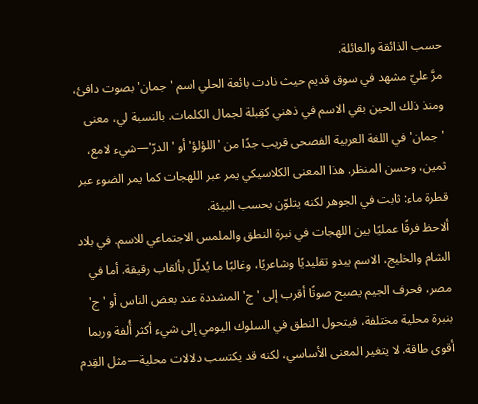حسب الذائقة والعائلة.
مرَّ عليّ مشهد في سوق قديم حيث نادت بائعة الحلي اسم 'جمان' بصوت دافئ، ومنذ ذلك الحين بقي الاسم في ذهني كقِبلة لجمال الكلمات. بالنسبة لي، معنى 'جمان' في اللغة العربية الفصحى قريب جدًا من 'اللؤلؤ' أو 'الدرّ'—شيء لامع، ثمين، وحسن المنظر. هذا المعنى الكلاسيكي يمر عبر اللهجات كما يمر الضوء عبر قطرة ماء: ثابت في الجوهر لكنه يتلوّن بحسب البيئة.
ألاحظ فرقًا عمليًا بين اللهجات في نبرة النطق والملمس الاجتماعي للاسم. في بلاد الشام والخليج، الاسم يبدو تقليديًا وشاعريًا، وغالبًا ما يُدلّل بألقاب رقيقة. أما في مصر، فحرف الجيم يصبح صوتًا أقرب إلى 'ج' المشددة عند بعض الناس أو 'ج' بنبرة محلية مختلفة، فيتحول النطق في السلوك اليومي إلى شيء أكثر أُلفة وربما أقوى طاقة. لا يتغير المعنى الأساسي، لكنه قد يكتسب دلالات محلية—مثل القِدم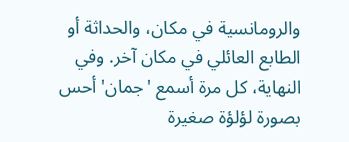والرومانسية في مكان، والحداثة أو الطابع العائلي في مكان آخر. وفي النهاية، كل مرة أسمع 'جمان' أحس بصورة لؤلؤة صغيرة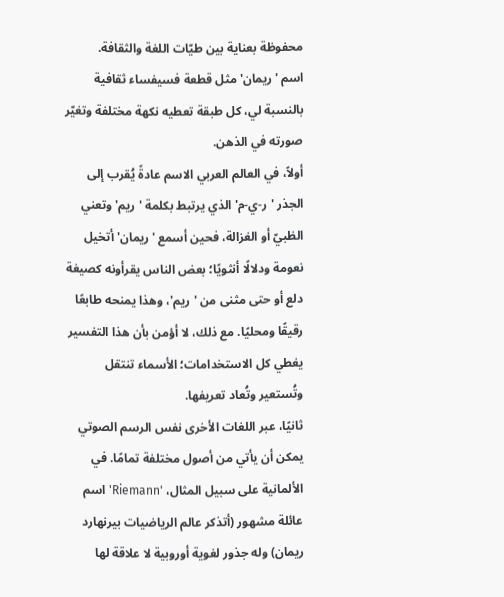محفوظة بعناية بين طيّات اللغة والثقافة.
اسم 'ريمان' مثل قطعة فسيفساء ثقافية بالنسبة لي، كل طبقة تعطيه نكهة مختلفة وتغيّر صورته في الذهن.
أولاً، في العالم العربي الاسم عادةً يُقرب إلى الجذر 'ر-ي-م' الذي يرتبط بكلمة 'ريم' وتعني الظبيّ أو الغزالة، فحين أسمع 'ريمان' أتخيل نعومة ودلالًا أنثويًا؛ بعض الناس يقرأونه كصيغة دلع أو حتى مثنى من 'ريم'، وهذا يمنحه طابعًا رقيقًا ومحليًا. مع ذلك، لا أؤمن بأن هذا التفسير يغطي كل الاستخدامات؛ الأسماء تنتقل وتُستعير وتُعاد تعريفها.
ثانيًا، عبر اللغات الأخرى نفس الرسم الصوتي يمكن أن يأتي من أصول مختلفة تمامًا. في الألمانية على سبيل المثال، 'Riemann' اسم عائلة مشهور (أتذكر عالم الرياضيات بيرنهارد ريمان) وله جذور لغوية أوروبية لا علاقة لها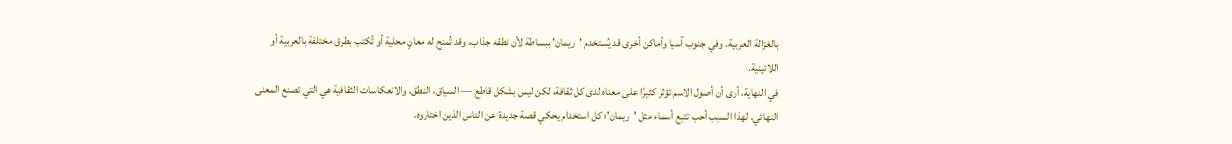بالغزالة العربية. وفي جنوب آسيا وأماكن أخرى قد يُستخدم 'ريمان' ببساطة لأن نطقه جذاب، وقد تُمنح له معانٍ محلية أو تُكتب بطرق مختلفة بالعربية أو اللاتينية.
في النهاية، أرى أن أصول الاسم تؤثر كثيرًا على معناه لدى كل ثقافة، لكن ليس بشكل قاطع — السياق، النطق، والانعكاسات الثقافية هي التي تصنع المعنى النهائي. لهذا السبب أحب تتبع أسماء مثل 'ريمان'؛ كل استخدام يحكي قصة جديدة عن الناس الذين اختاروه.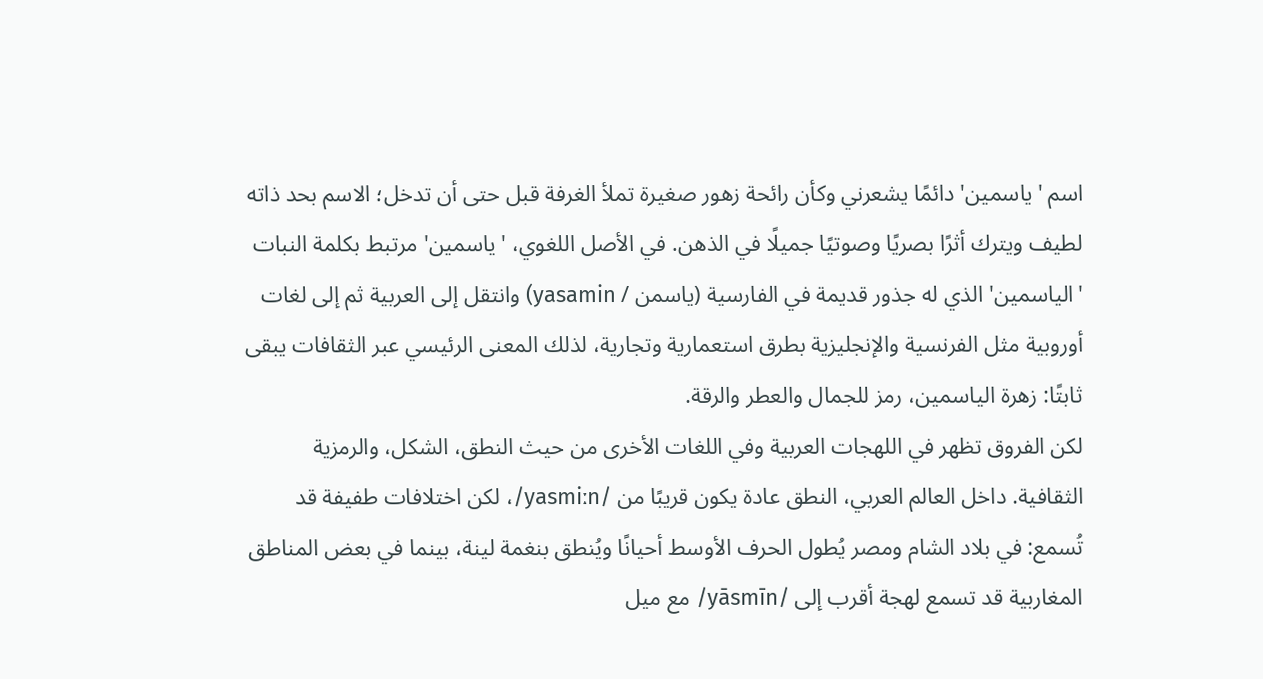اسم 'ياسمين' دائمًا يشعرني وكأن رائحة زهور صغيرة تملأ الغرفة قبل حتى أن تدخل؛ الاسم بحد ذاته لطيف ويترك أثرًا بصريًا وصوتيًا جميلًا في الذهن. في الأصل اللغوي، 'ياسمين' مرتبط بكلمة النبات 'الياسمين' الذي له جذور قديمة في الفارسية (یاسمن / yasamin) وانتقل إلى العربية ثم إلى لغات أوروبية مثل الفرنسية والإنجليزية بطرق استعمارية وتجارية، لذلك المعنى الرئيسي عبر الثقافات يبقى ثابتًا: زهرة الياسمين، رمز للجمال والعطر والرقة.
لكن الفروق تظهر في اللهجات العربية وفي اللغات الأخرى من حيث النطق، الشكل، والرمزية الثقافية. داخل العالم العربي، النطق عادة يكون قريبًا من /yasmiːn/، لكن اختلافات طفيفة قد تُسمع: في بلاد الشام ومصر يُطول الحرف الأوسط أحيانًا ويُنطق بنغمة لينة، بينما في بعض المناطق المغاربية قد تسمع لهجة أقرب إلى /yāsmīn/ مع ميل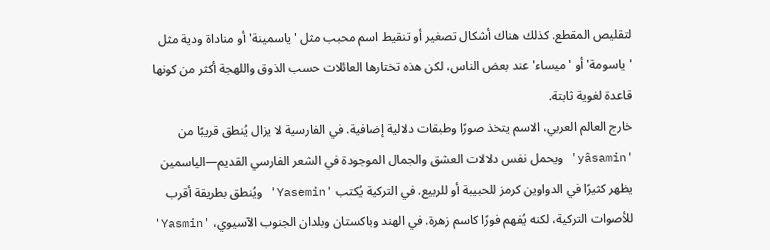لتقليص المقطع. كذلك هناك أشكال تصغير أو تنقيط اسم محبب مثل 'ياسمينة' أو مناداة ودية مثل 'ياسومة' أو 'ميساء' عند بعض الناس، لكن هذه تختارها العائلات حسب الذوق واللهجة أكثر من كونها قاعدة لغوية ثابتة.
خارج العالم العربي، الاسم يتخذ صورًا وطبقات دلالية إضافية. في الفارسية لا يزال يُنطق قريبًا من 'yâsamin' ويحمل نفس دلالات العشق والجمال الموجودة في الشعر الفارسي القديم—الياسمين يظهر كثيرًا في الدواوين كرمز للحبيبة أو للربيع. في التركية يُكتب 'Yasemin' ويُنطق بطريقة أقرب للأصوات التركية، لكنه يُفهم فورًا كاسم زهرة. في الهند وباكستان وبلدان الجنوب الآسيوي، 'Yasmin'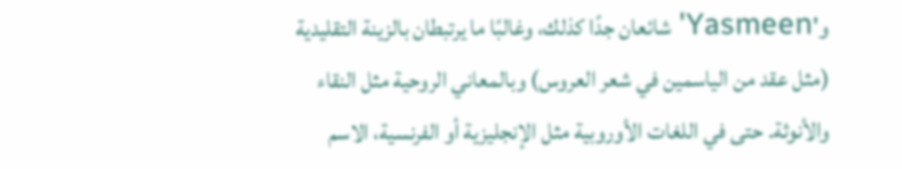و'Yasmeen' شائعان جدًا كذلك، وغالبًا ما يرتبطان بالزينة التقليدية (مثل عقد من الياسمين في شعر العروس) وبالمعاني الروحية مثل النقاء والأنوثة. حتى في اللغات الأوروبية مثل الإنجليزية أو الفرنسية، الاسم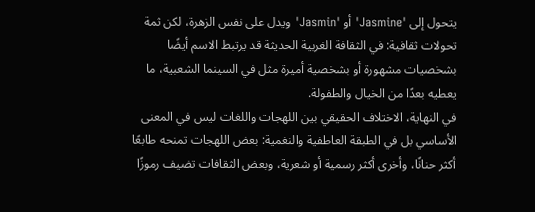يتحول إلى 'Jasmine' أو 'Jasmin' ويدل على نفس الزهرة، لكن ثمة تحولات ثقافية: في الثقافة الغربية الحديثة قد يرتبط الاسم أيضًا بشخصيات مشهورة أو بشخصية أميرة مثل في السينما الشعبية، ما يعطيه بعدًا من الخيال والطفولة.
في النهاية، الاختلاف الحقيقي بين اللهجات واللغات ليس في المعنى الأساسي بل في الطبقة العاطفية والنغمية: بعض اللهجات تمنحه طابعًا أكثر حنانًا، وأخرى أكثر رسمية أو شعرية، وبعض الثقافات تضيف رموزًا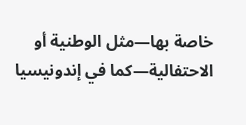خاصة بها—مثل الوطنية أو الاحتفالية—كما في إندونيسيا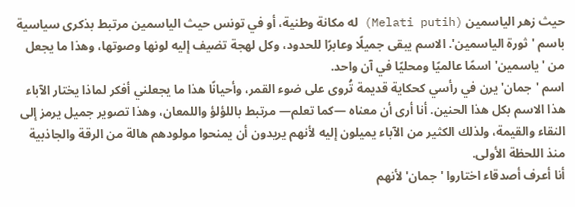حيث زهر الياسمين (Melati putih) له مكانة وطنية، أو في تونس حيث الياسمين مرتبط بذكرى سياسية باسم 'ثورة الياسمين'. الاسم يبقى جميلًا وعابرًا للحدود، وكل لهجة تضيف إليه لونها وصوتها، وهذا ما يجعل من 'ياسمين' اسمًا عالميًا ومحليًا في آن واحد.
اسم 'جمان' يرن في رأسي كحكاية قديمة تُروى على ضوء القمر، وأحيانًا هذا ما يجعلني أفكر لماذا يختار الآباء هذا الاسم بكل هذا الحنين. أنا أرى أن معناه —كما تعلم— مرتبط باللؤلؤ واللمعان، وهذا تصوير جميل يرمز إلى النقاء والقيمة، ولذلك الكثير من الآباء يميلون إليه لأنهم يريدون أن يمنحوا مولودهم هالة من الرقة والجاذبية منذ اللحظة الأولى.
أنا أعرف أصدقاء اختاروا 'جمان' لأنهم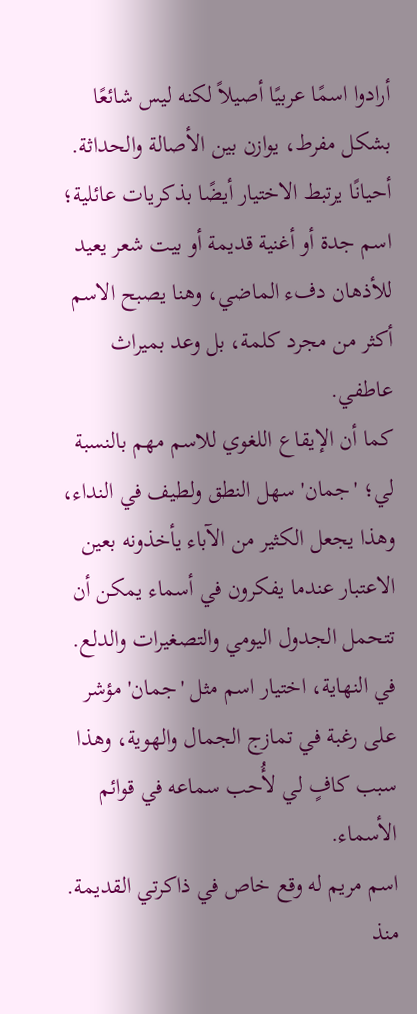أرادوا اسمًا عربيًا أصيلاً لكنه ليس شائعًا بشكل مفرط، يوازن بين الأصالة والحداثة. أحيانًا يرتبط الاختيار أيضًا بذكريات عائلية؛ اسم جدة أو أغنية قديمة أو بيت شعر يعيد للأذهان دفء الماضي، وهنا يصبح الاسم أكثر من مجرد كلمة، بل وعد بميراث عاطفي.
كما أن الإيقاع اللغوي للاسم مهم بالنسبة لي؛ 'جمان' سهل النطق ولطيف في النداء، وهذا يجعل الكثير من الآباء يأخذونه بعين الاعتبار عندما يفكرون في أسماء يمكن أن تتحمل الجدول اليومي والتصغيرات والدلع. في النهاية، اختيار اسم مثل 'جمان' مؤشر على رغبة في تمازج الجمال والهوية، وهذا سبب كافٍ لي لأُحب سماعه في قوائم الأسماء.
اسم مريم له وقع خاص في ذاكرتي القديمة. منذ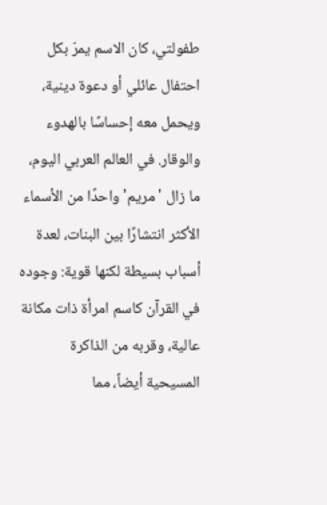طفولتي، كان الاسم يمرّ بكل احتفال عائلي أو دعوة دينية، ويحمل معه إحساسًا بالهدوء والوقار. في العالم العربي اليوم، ما زال 'مريم' واحدًا من الأسماء الأكثر انتشارًا بين البنات، لعدة أسباب بسيطة لكنها قوية: وجوده في القرآن كاسم امرأة ذات مكانة عالية، وقربه من الذاكرة المسيحية أيضاً، مما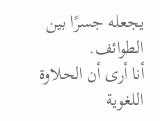يجعله جسرًا بين الطوائف.
أنا أرى أن الحلاوة اللغوية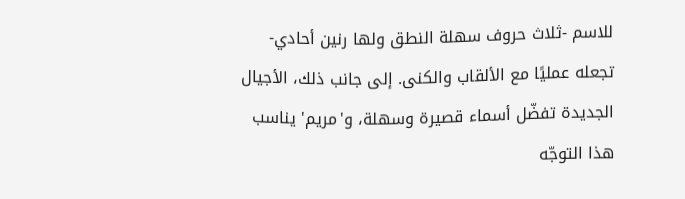للاسم -ثلاث حروف سهلة النطق ولها رنين أحادي- تجعله عمليًا مع الألقاب والكنى. إلى جانب ذلك، الأجيال الجديدة تفضّل أسماء قصيرة وسهلة، و'مريم' يناسب هذا التوجّه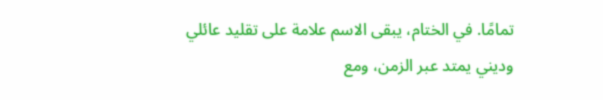تمامًا. في الختام، يبقى الاسم علامة على تقليد عائلي وديني يمتد عبر الزمن، ومع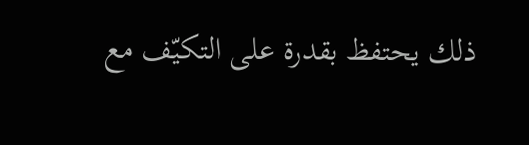ذلك يحتفظ بقدرة على التكيّف مع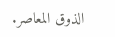الذوق المعاصر.